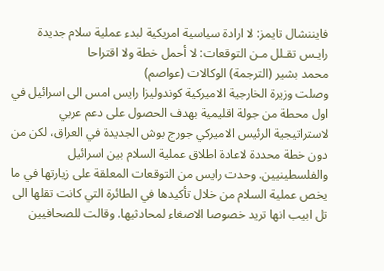فايننشال تايمز: لا ارادة سياسية امريكية لبدء عملية سلام جديدة
رايـس تقـلل مـن التوقعات: لا أحمل خطة ولا اقتراحا
محمد بشير (الترجمة) الوكالات (عواصم)
وصلت وزيرة الخارجية الاميركية كوندوليزا رايس امس الى اسرائيل في اول محطة من جولة اقليمية بهدف الحصول على دعم عربي لاستراتيجية الرئيس الاميركي جورج بوش الجديدة في العراق، لكن من دون خطة محددة لاعادة اطلاق عملية السلام بين اسرائيل والفلسطينيين. وحدت رايس من التوقعات المعلقة على زيارتها في ما يخص عملية السلام من خلال تأكيدها في الطائرة التي كانت تقلها الى تل ابيب انها تريد خصوصا الاصغاء لمحادثيها. وقالت للصحافيين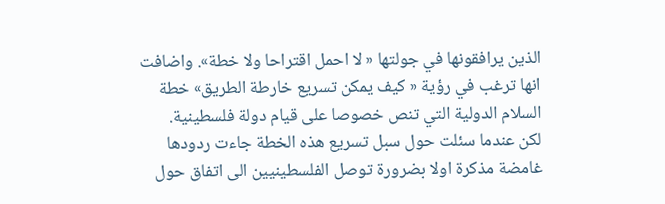الذين يرافقونها في جولتها « لا احمل اقتراحا ولا خطة». واضافت انها ترغب في رؤية « كيف يمكن تسريع خارطة الطريق» خطة السلام الدولية التي تنص خصوصا على قيام دولة فلسطينية.
لكن عندما سئلت حول سبل تسريع هذه الخطة جاءت ردودها غامضة مذكرة اولا بضرورة توصل الفلسطينيين الى اتفاق حول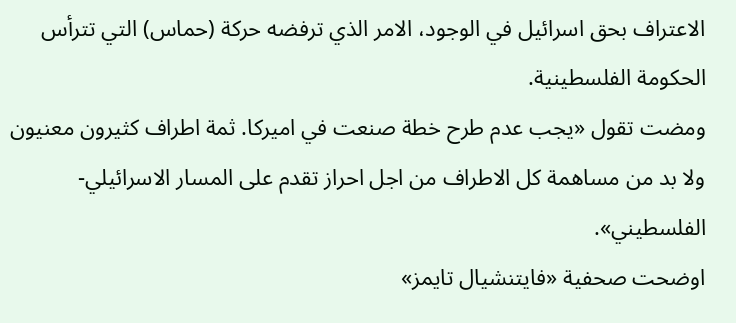الاعتراف بحق اسرائيل في الوجود، الامر الذي ترفضه حركة (حماس) التي تترأس الحكومة الفلسطينية.
ومضت تقول «يجب عدم طرح خطة صنعت في اميركا. ثمة اطراف كثيرون معنيون ولا بد من مساهمة كل الاطراف من اجل احراز تقدم على المسار الاسرائيلي-الفلسطيني».
اوضحت صحفية «فايتنشيال تايمز»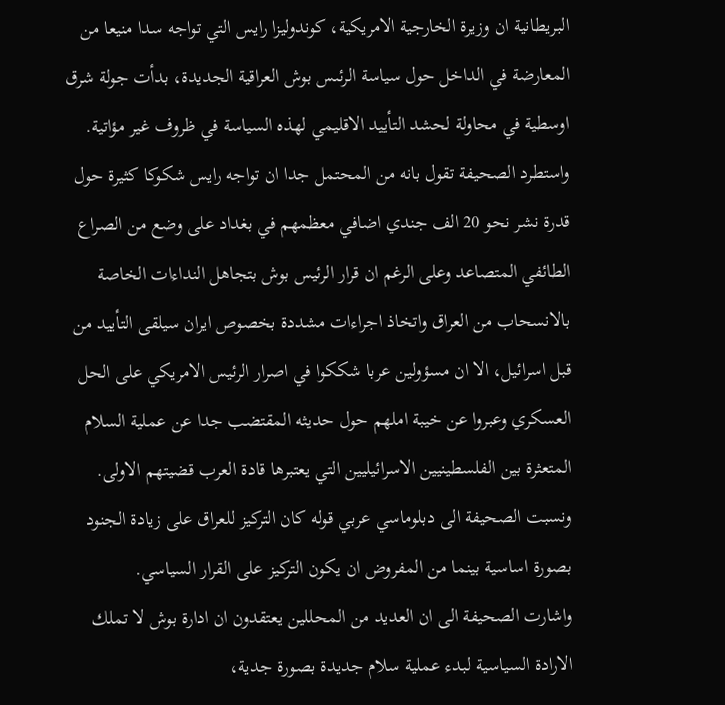البريطانية ان وزيرة الخارجية الامريكية، كوندوليزا رايس التي تواجه سدا منيعا من المعارضة في الداخل حول سياسة الرئىس بوش العراقية الجديدة، بدأت جولة شرق اوسطية في محاولة لحشد التأييد الاقليمي لهذه السياسة في ظروف غير مؤاتية.
واستطرد الصحيفة تقول بانه من المحتمل جدا ان تواجه رايس شكوكا كثيرة حول قدرة نشر نحو 20 الف جندي اضافي معظمهم في بغداد على وضع من الصراع الطائفي المتصاعد وعلى الرغم ان قرار الرئيس بوش بتجاهل النداءات الخاصة بالانسحاب من العراق واتخاذ اجراءات مشددة بخصوص ايران سيلقى التأييد من قبل اسرائيل، الا ان مسؤولين عربا شككوا في اصرار الرئيس الامريكي على الحل العسكري وعبروا عن خيبة املهم حول حديثه المقتضب جدا عن عملية السلام المتعثرة بين الفلسطينيين الاسرائيليين التي يعتبرها قادة العرب قضيتهم الاولى.
ونسبت الصحيفة الى دبلوماسي عربي قوله كان التركيز للعراق على زيادة الجنود بصورة اساسية بينما من المفروض ان يكون التركيز على القرار السياسي.
واشارت الصحيفة الى ان العديد من المحللين يعتقدون ان ادارة بوش لا تملك الارادة السياسية لبدء عملية سلام جديدة بصورة جدية،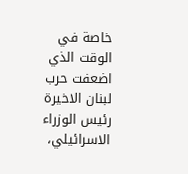خاصة في الوقت الذي اضعفت حرب لبنان الاخيرة رئيس الوزراء الاسرائيلي،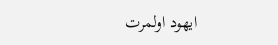ايهود اولمرت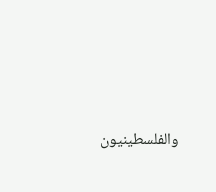والفلسطينيون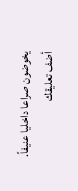يخوضون صراعا داخليا عنيفاً.
أضف تعليقك